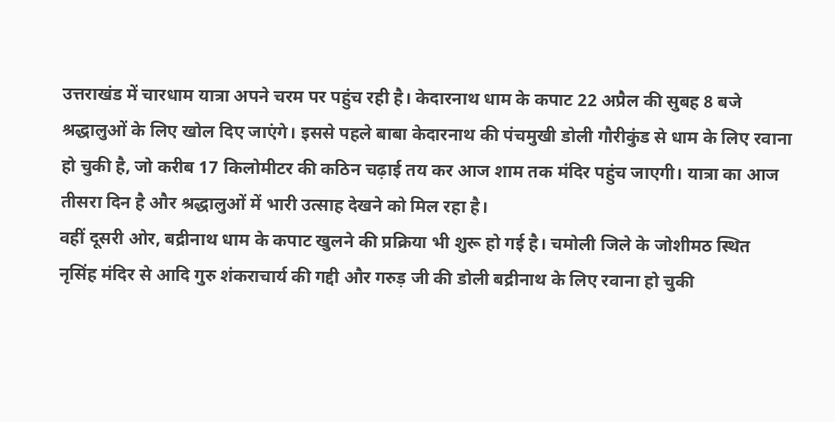उत्तराखंड में चारधाम यात्रा अपने चरम पर पहुंच रही है। केदारनाथ धाम के कपाट 22 अप्रैल की सुबह 8 बजे श्रद्धालुओं के लिए खोल दिए जाएंगे। इससे पहले बाबा केदारनाथ की पंचमुखी डोली गौरीकुंड से धाम के लिए रवाना हो चुकी है, जो करीब 17 किलोमीटर की कठिन चढ़ाई तय कर आज शाम तक मंदिर पहुंच जाएगी। यात्रा का आज तीसरा दिन है और श्रद्धालुओं में भारी उत्साह देखने को मिल रहा है।
वहीं दूसरी ओर, बद्रीनाथ धाम के कपाट खुलने की प्रक्रिया भी शुरू हो गई है। चमोली जिले के जोशीमठ स्थित नृसिंह मंदिर से आदि गुरु शंकराचार्य की गद्दी और गरुड़ जी की डोली बद्रीनाथ के लिए रवाना हो चुकी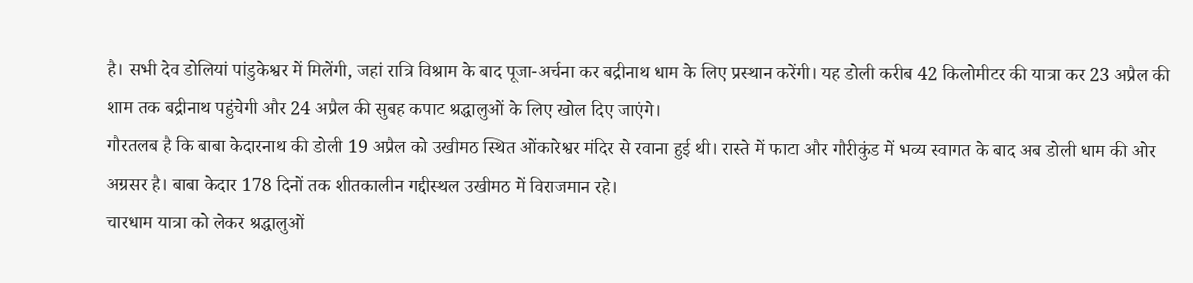है। सभी देव डोलियां पांडुकेश्वर में मिलेंगी, जहां रात्रि विश्राम के बाद पूजा-अर्चना कर बद्रीनाथ धाम के लिए प्रस्थान करेंगी। यह डोली करीब 42 किलोमीटर की यात्रा कर 23 अप्रैल की शाम तक बद्रीनाथ पहुंचेगी और 24 अप्रैल की सुबह कपाट श्रद्धालुओं के लिए खोल दिए जाएंगे।
गौरतलब है कि बाबा केदारनाथ की डोली 19 अप्रैल को उखीमठ स्थित ओंकारेश्वर मंदिर से रवाना हुई थी। रास्ते में फाटा और गौरीकुंड में भव्य स्वागत के बाद अब डोली धाम की ओर अग्रसर है। बाबा केदार 178 दिनों तक शीतकालीन गद्दीस्थल उखीमठ में विराजमान रहे।
चारधाम यात्रा को लेकर श्रद्धालुओं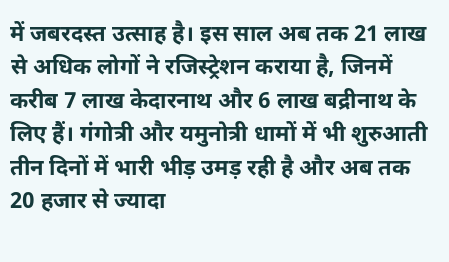में जबरदस्त उत्साह है। इस साल अब तक 21 लाख से अधिक लोगों ने रजिस्ट्रेशन कराया है, जिनमें करीब 7 लाख केदारनाथ और 6 लाख बद्रीनाथ के लिए हैं। गंगोत्री और यमुनोत्री धामों में भी शुरुआती तीन दिनों में भारी भीड़ उमड़ रही है और अब तक 20 हजार से ज्यादा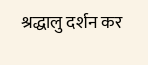श्रद्धालु दर्शन कर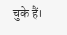चुके हैं।